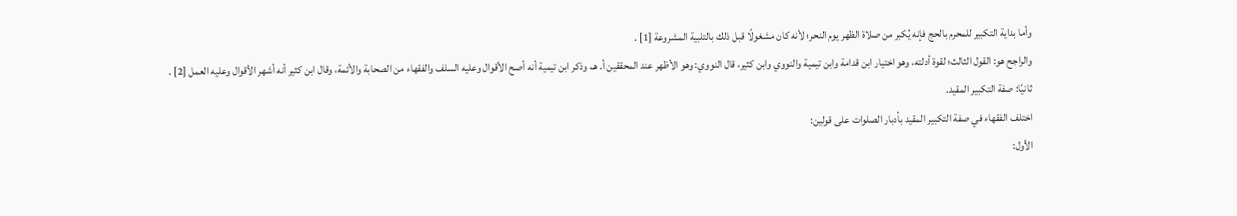وأما بداية التكبير للمحرم بالحج فإنه يُكبر من صلاة الظهر يوم النحر؛ لأنه كان مشغولًا قبل ذلك بالتلبية المشروعة [1] .
والراجح هو: القول الثالث؛ لقوة أدلته، وهو اختيار ابن قدامة وابن تيمية والنووي وابن كثير، قال النووي: وهو الأظهر عند المحققين أ. هـ، وذكر ابن تيمية أنه أصح الأقوال وعليه السلف والفقهاء من الصحابة والأئمة، وقال ابن كثير أنه أشهر الأقوال وعليه العمل [2] .
ثانيًا: صفة التكبير المقيد.
اختلف الفقهاء في صفة التكبير المقيد بأدبار الصلوات على قولين:
الأول: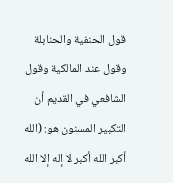قول الحنفية والحنابلة وقول عند المالكية وقول الشافعي في القديم أن التكبير المسنون هو: (الله أكبر الله أكبر لا إله إلا الله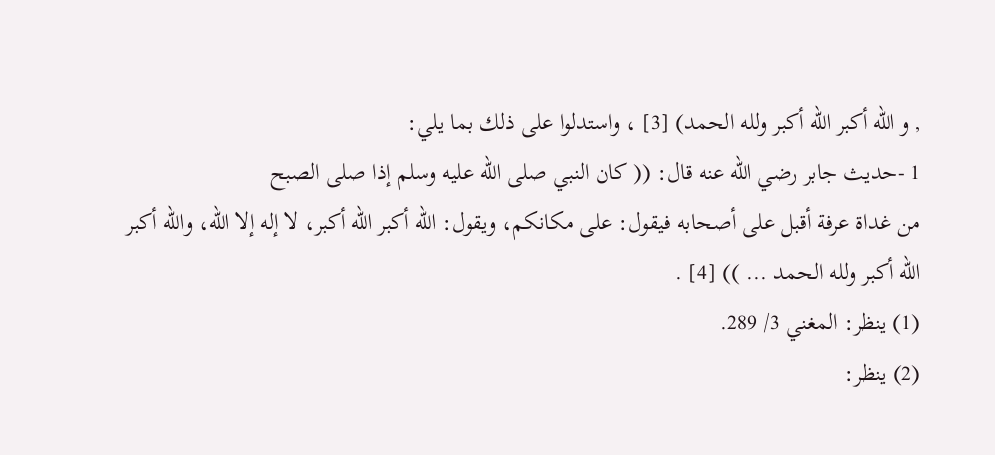, و الله أكبر الله أكبر ولله الحمد) [3] ، واستدلوا على ذلك بما يلي:
1 -حديث جابر رضي الله عنه قال: (( كان النبي صلى الله عليه وسلم إذا صلى الصبح
من غداة عرفة أقبل على أصحابه فيقول: على مكانكم، ويقول: الله أكبر الله أكبر، لا إله إلا الله، والله أكبر الله أكبر ولله الحمد ... )) [4] .
(1) ينظر: المغني 3/ 289.
(2) ينظر: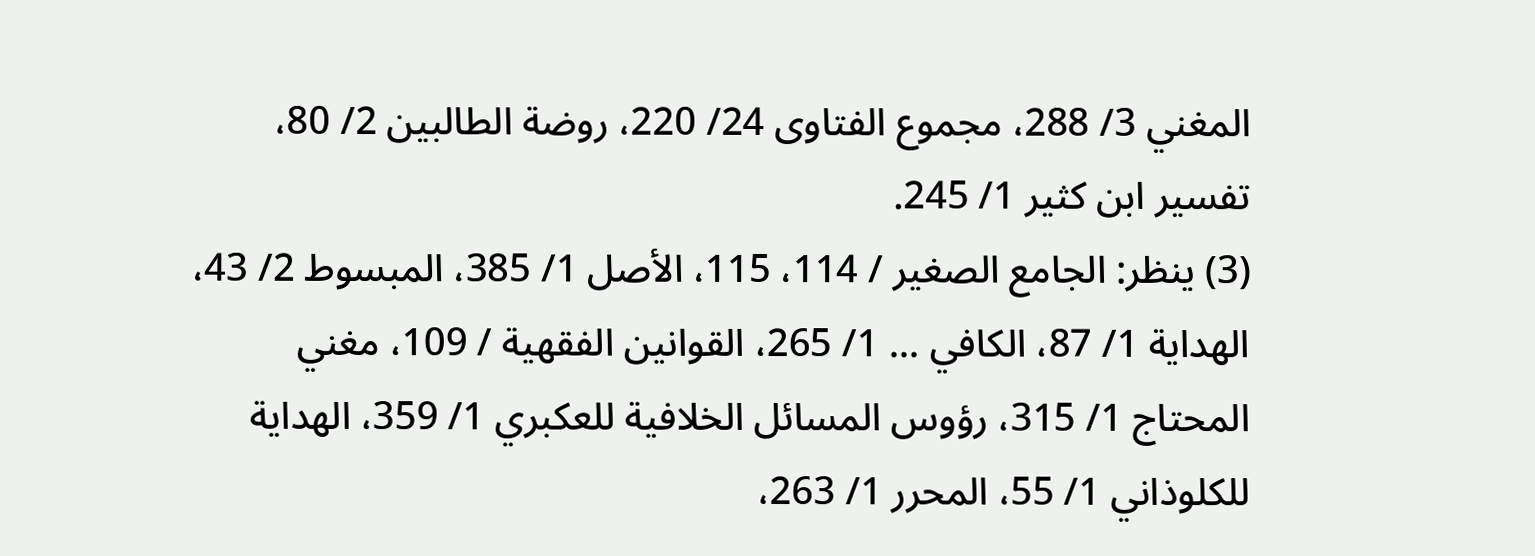المغني 3/ 288، مجموع الفتاوى 24/ 220، روضة الطالبين 2/ 80، تفسير ابن كثير 1/ 245.
(3) ينظر: الجامع الصغير / 114، 115، الأصل 1/ 385، المبسوط 2/ 43، الهداية 1/ 87، الكافي ... 1/ 265، القوانين الفقهية / 109، مغني المحتاج 1/ 315، رؤوس المسائل الخلافية للعكبري 1/ 359، الهداية للكلوذاني 1/ 55، المحرر 1/ 263،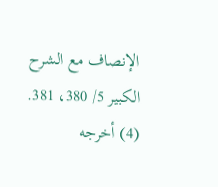الإنصاف مع الشرح الكبير 5/ 380، 381.
(4) أخرجه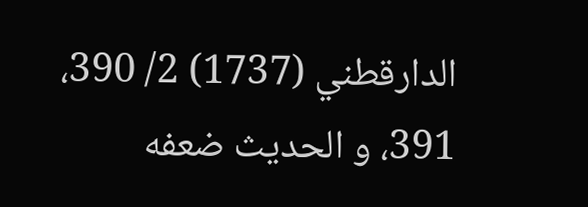الدارقطني (1737) 2/ 390، 391، و الحديث ضعفه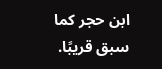ابن حجر كما سبق قريبًا.